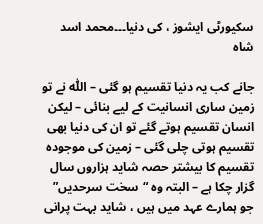سکیورٹی ایشوز ، کی دنیا۔۔۔محمد اسد شاہ

جانے کب یہ دنیا تقسیم ہو گئی – اللّٰہ نے تو زمین ساری انسانیت کے لیے بنائی – لیکن انسان تقسیم ہوتے گئے تو ان کی دنیا بھی تقسیم ہوتی چلی گئی – زمین کی موجودہ تقسیم کا بیشتر حصہ شاید ہزاروں سال گزار چکا ہے – البتہ وہ “سخت سرحدیں” جو ہمارے عہد میں ہیں ، شاید بہت پرانی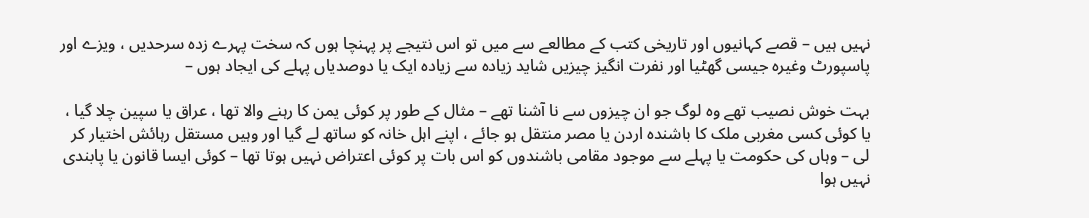نہیں ہیں – قصے کہانیوں اور تاریخی کتب کے مطالعے سے میں تو اس نتیجے پر پہنچا ہوں کہ سخت پہرے زدہ سرحدیں ، ویزے اور پاسپورٹ وغیرہ جیسی گھٹیا اور نفرت انگیز چیزیں شاید زیادہ سے زیادہ ایک یا دوصدیاں پہلے کی ایجاد ہوں –

بہت خوش نصیب تھے وہ لوگ جو ان چیزوں سے نا آشنا تھے – مثال کے طور پر کوئی یمن کا رہنے والا تھا ، عراق یا سپین چلا گیا ، یا کوئی کسی مغربی ملک کا باشندہ اردن یا مصر منتقل ہو جائے ، اپنے اہل خانہ کو ساتھ لے گیا اور وہیں مستقل رہائش اختیار کر لی – وہاں کی حکومت یا پہلے سے موجود مقامی باشندوں کو اس بات پر کوئی اعتراض نہیں ہوتا تھا – کوئی ایسا قانون یا پابندی نہیں ہوا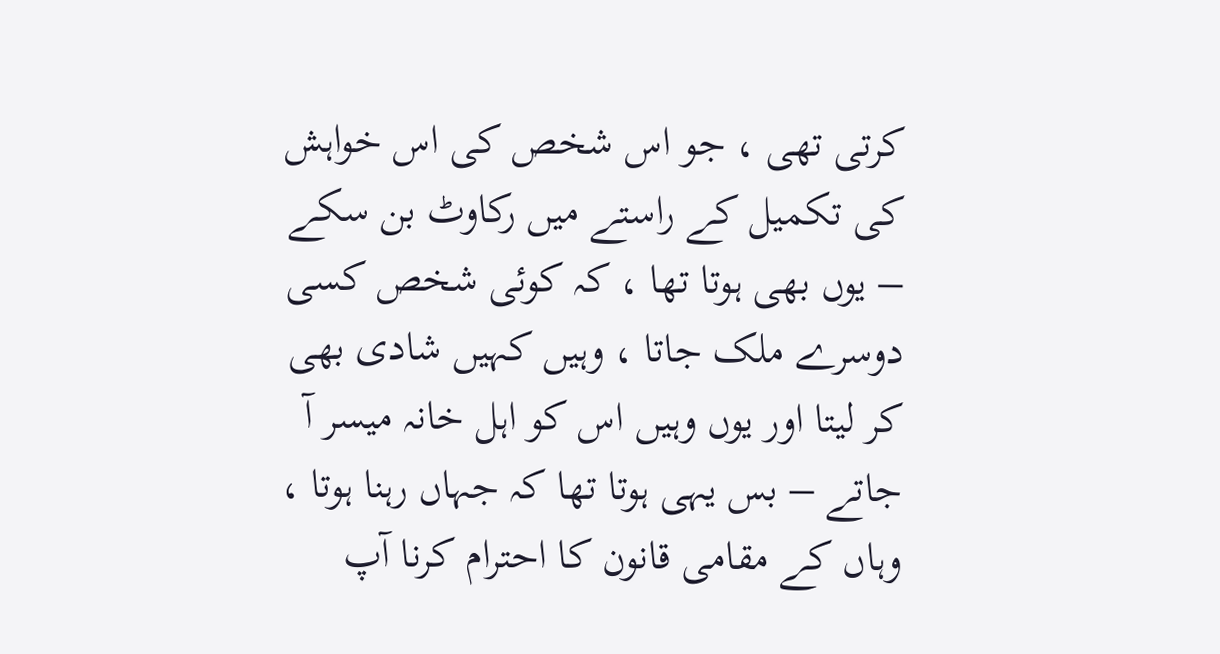کرتی تھی ، جو اس شخص کی اس خواہش کی تکمیل کے راستے میں رکاوٹ بن سکے – یوں بھی ہوتا تھا ، کہ کوئی شخص کسی دوسرے ملک جاتا ، وہیں کہیں شادی بھی کر لیتا اور یوں وہیں اس کو اہل خانہ میسر آ جاتے – بس یہی ہوتا تھا کہ جہاں رہنا ہوتا ، وہاں کے مقامی قانون کا احترام کرنا آپ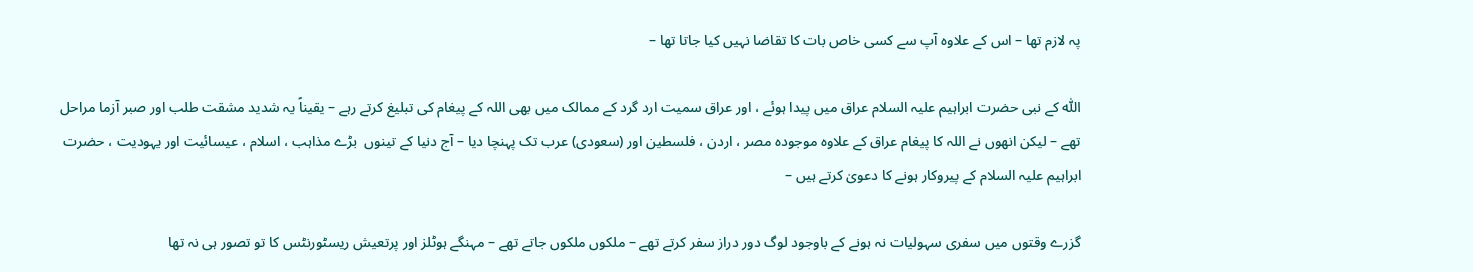پہ لازم تھا – اس کے علاوہ آپ سے کسی خاص بات کا تقاضا نہیں کیا جاتا تھا –

اللّٰہ کے نبی حضرت ابراہیم علیہ السلام عراق میں پیدا ہوئے ، اور عراق سمیت ارد گرد کے ممالک میں بھی اللہ کے پیغام کی تبلیغ کرتے رہے – یقیناً یہ شدید مشقت طلب اور صبر آزما مراحل تھے – لیکن انھوں نے اللہ کا پیغام عراق کے علاوہ موجودہ مصر ، اردن ، فلسطین اور (سعودی) عرب تک پہنچا دیا – آج دنیا کے تینوں  بڑے مذاہب ، اسلام ، عیسائیت اور یہودیت ، حضرت ابراہیم علیہ السلام کے پیروکار ہونے کا دعویٰ کرتے ہیں –

گزرے وقتوں میں سفری سہولیات نہ ہونے کے باوجود لوگ دور دراز سفر کرتے تھے – ملکوں ملکوں جاتے تھے – مہنگے ہوٹلز اور پرتعیش ریسٹورنٹس کا تو تصور ہی نہ تھا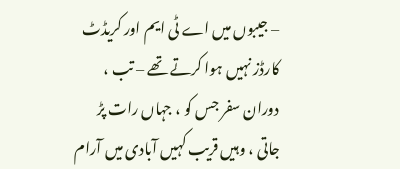– جیبوں میں اے ٹی ایم اور کریڈٹ کارڈز نہیں ہوا کرتے تھے – تب ، دوران سفر جس کو ، جہاں رات پڑ جاتی ، وہیں قریب کہیں آبادی میں آرام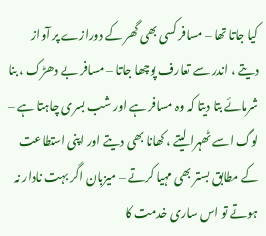کیا جاتا تھا – مسافر کسی بھی گھر کے دورازے پر آواز دیتے ، اندر سے تعارف پوچھا جاتا – مسافر بے دھڑک ، بنا شرمائے بتا دیتا کہ وہ مسافر ہے اور شب بسری چاہتا ہے – لوگ اسے ٹھہرا لیتے ، کھانا بھی دیتے اور اپنی استطاعت کے مطابق بستر بھی مہیا کرتے – میزبان اگر بہت نادار نہ ہوتے تو اس ساری خدمت کا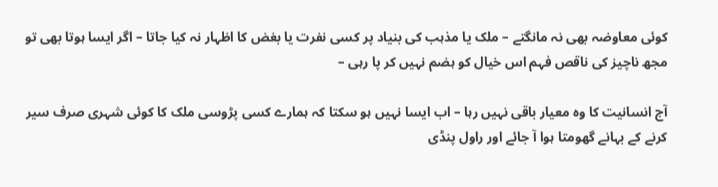کوئی معاوضہ بھی نہ مانگتے – ملک یا مذہب کی بنیاد پر کسی نفرت یا بغض کا اظہار نہ کیا جاتا – اگر ایسا ہوتا بھی تو مجھ ناچیز کی ناقص فہم اس خیال کو ہضم نہیں کر پا رہی –

آج انسانیت کا وہ معیار باقی نہیں رہا – اب ایسا نہیں ہو سکتا کہ ہمارے کسی پڑوسی ملک کا کوئی شہری صرف سیر کرنے کے بہانے گھومتا ہوا آ جائے اور راول پنڈی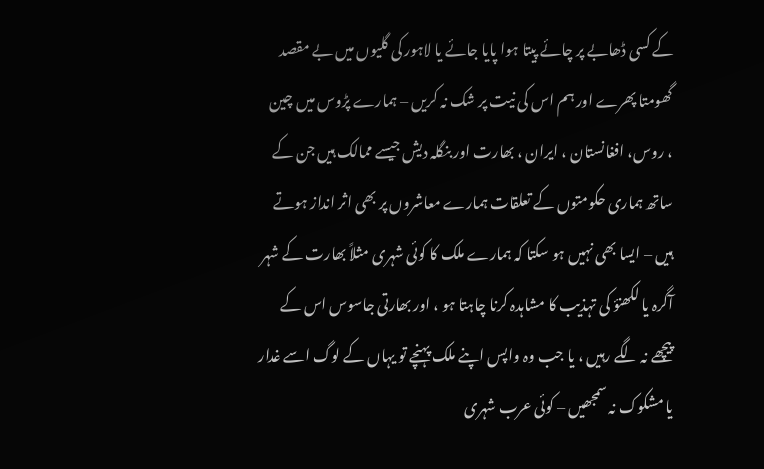کے کسی ڈھابے پر چائے پیتا ہوا پایا جائے یا لاہور کی گلیوں میں بے مقصد گھومتا پھرے اور ہم اس کی نیت پر شک نہ کریں – ہمارے پڑوس میں چین ، روس، افغانستان ، ایران ، بھارت اور بنگلہ دیش جیسے ممالک ہیں جن کے ساتھ ہماری حکومتوں کے تعلقات ہمارے معاشروں پر بھی اثر انداز ہوتے ہیں – ایسا بھی نہیں ہو سکتا کہ ہمارے ملک کا کوئی شہری مثلاً بھارت کے شہر آگرہ یا لکھنؤ کی تہذیب کا مشاہدہ کرنا چاہتا ہو ، اور بھارتی جاسوس اس کے  پیچھے نہ لگے رہیں ، یا جب وہ واپس اپنے ملک پہنچے تو یہاں کے لوگ اسے غدار یا مشکوک نہ سمجھیں – کوئی عرب شہری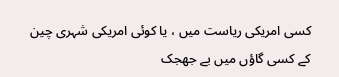کسی امریکی ریاست میں ، یا کوئی امریکی شہری چین کے کسی گاؤں میں بے جھجک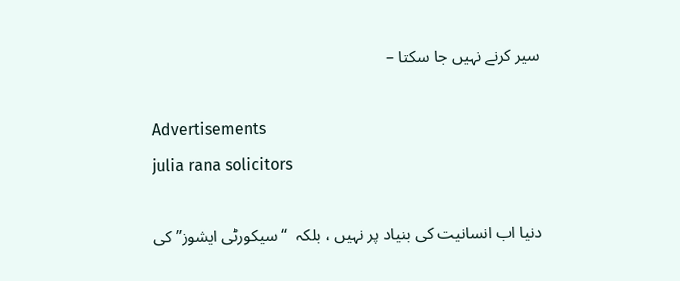سیر کرنے نہیں جا سکتا –

Advertisements
julia rana solicitors

دنیا اب انسانیت کی بنیاد پر نہیں ، بلکہ  “سیکورٹی ایشوز” کی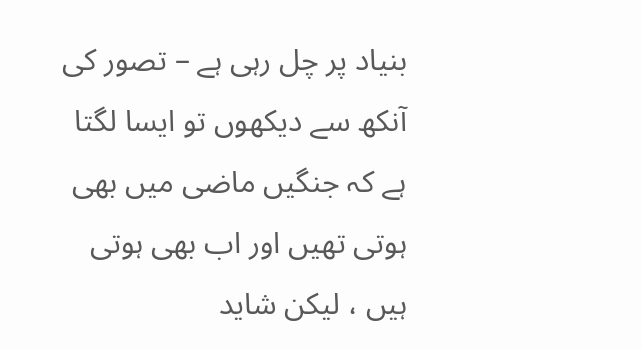بنیاد پر چل رہی ہے – تصور کی آنکھ سے دیکھوں تو ایسا لگتا ہے کہ جنگیں ماضی میں بھی ہوتی تھیں اور اب بھی ہوتی ہیں ، لیکن شاید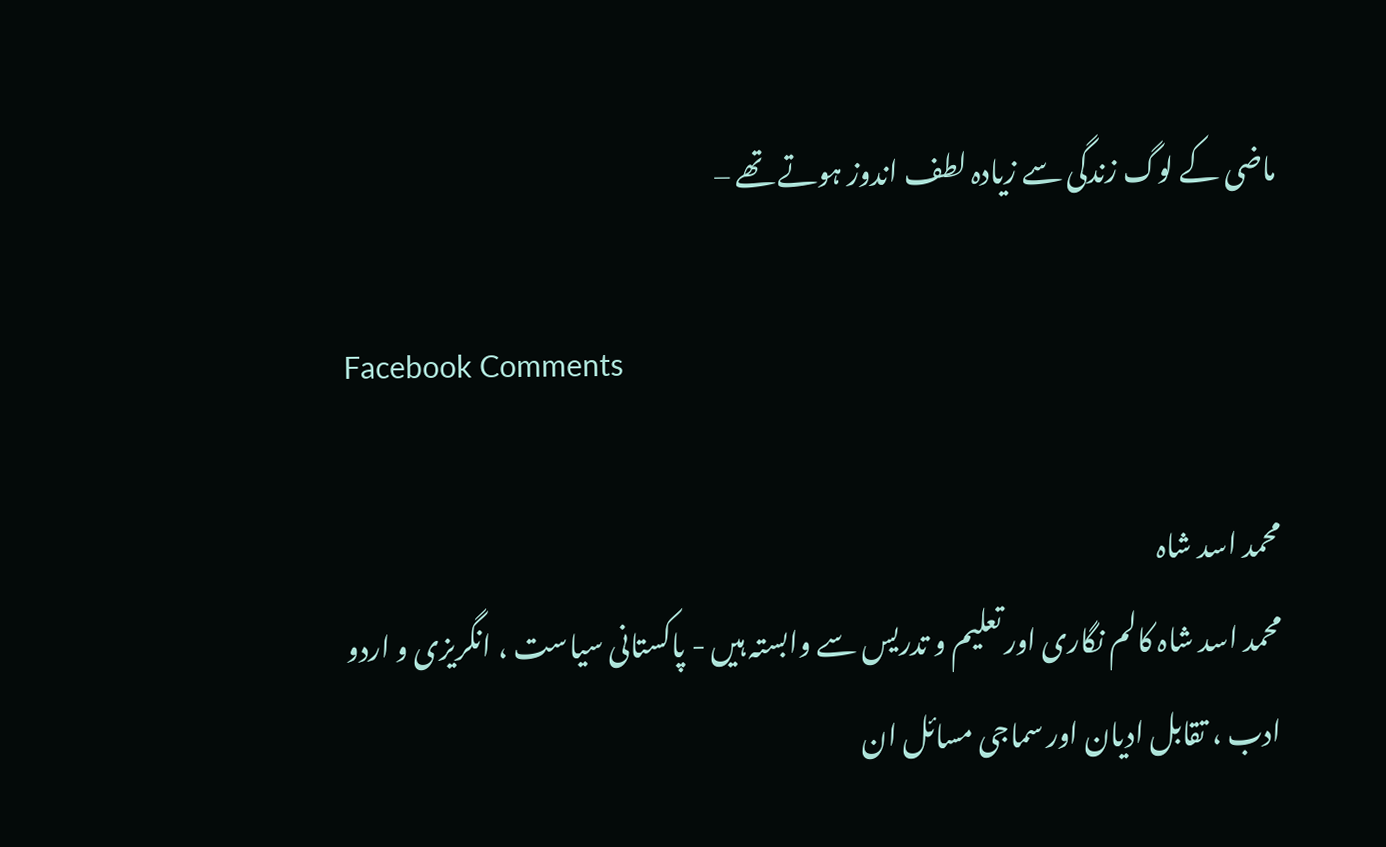ماضی کے لوگ زندگی سے زیادہ لطف اندوز ہوتے تھے –

Facebook Comments

محمد اسد شاہ
محمد اسد شاہ کالم نگاری اور تعلیم و تدریس سے وابستہ ہیں - پاکستانی سیاست ، انگریزی و اردو ادب ، تقابل ادیان اور سماجی مسائل ان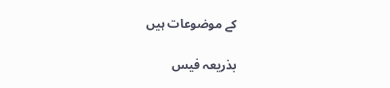کے موضوعات ہیں

بذریعہ فیس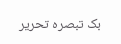بک تبصرہ تحریر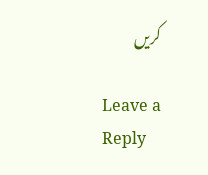کریں

Leave a Reply